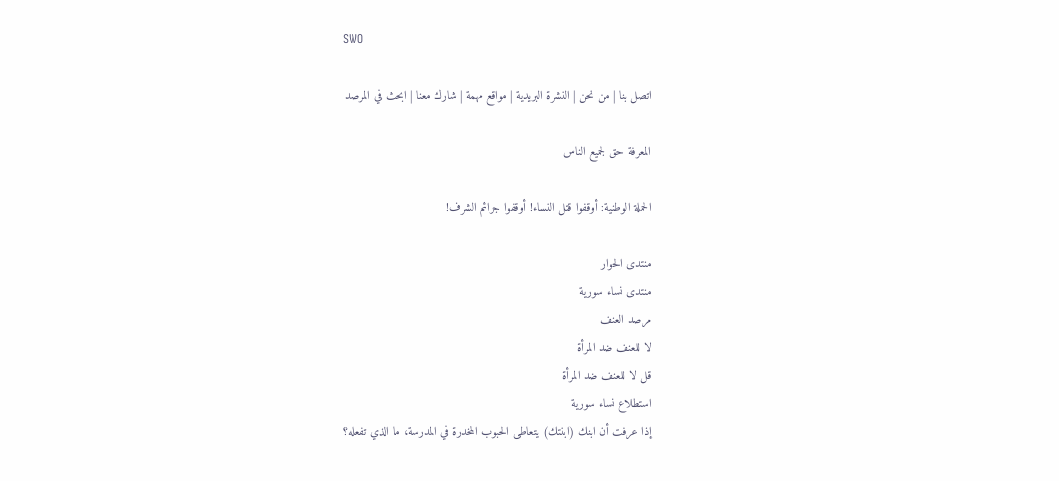SWO

اتصل بنا | من نحن | النشرة البريدية | مواقع مهمة | شارك معنا | ابحث في المرصد

المعرفة حق لجميع الناس

الحملة الوطنية: أوقفوا قتل النساء! أوقفوا جرائم الشرف!

منتدى الحوار
منتدى نساء سورية
مرصد العنف
لا للعنف ضد المرأة
قل لا للعنف ضد المرأة
استطلاع نساء سورية
إذا عرفت أن ابنك (ابنتك) يتعاطى الحبوب المخدرة في المدرسة، ما الذي تفعله؟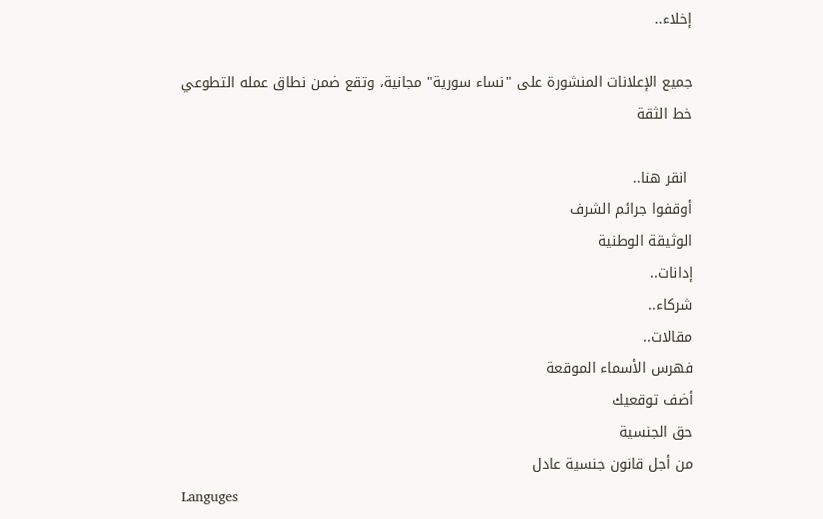إخلاء..

جميع الإعلانات المنشورة على "نساء سورية" مجانية، وتقع ضمن نطاق عمله التطوعي
خط الثقة

 انقر هنا..
أوقفوا جرائم الشرف
الوثيقة الوطنية
إدانات..
شركاء..
مقالات..
فهرس الأسماء الموقعة
أضف توقعيك
حق الجنسية
من أجل قانون جنسية عادل
Languges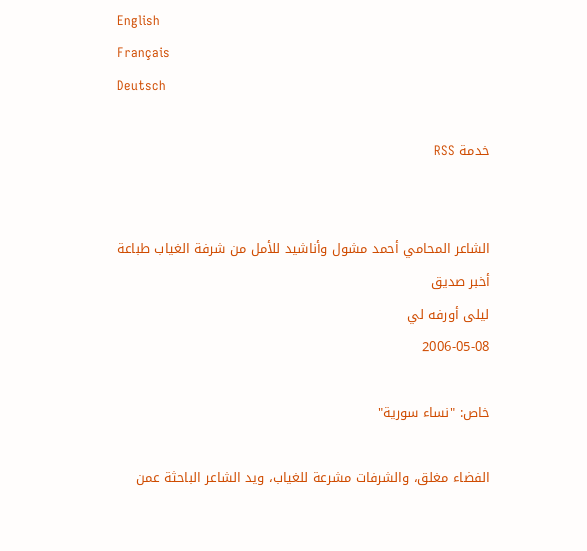English
Français
Deutsch

خدمة RSS


الشاعر المحامي أحمد مشول وأناشيد للأمل من شرفة الغياب طباعة أخبر صديق
ليلى أورفه لي
2006-05-08

خاص: "نساء سورية"

الفضاء مغلق، والشرفات مشرعة للغياب، ويد الشاعر الباحثة عمن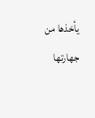يأخذها من جهارتها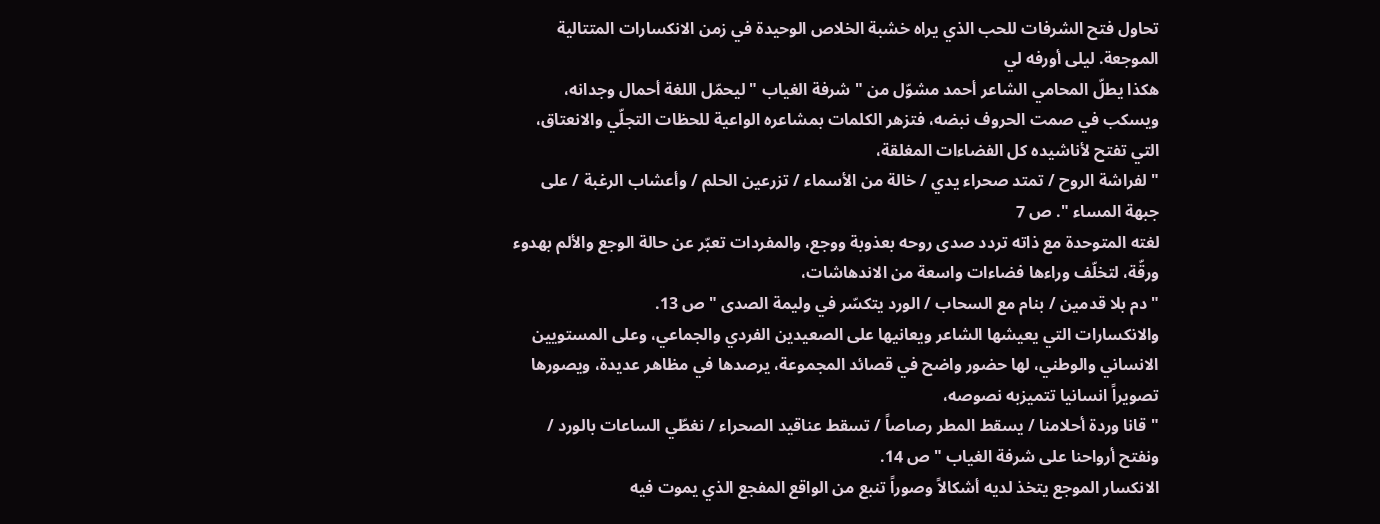تحاول فتح الشرفات للحب الذي يراه خشبة الخلاص الوحيدة في زمن الانكسارات المتتالية الموجعة. ليلى أورفه لي
هكذا يطلّ المحامي الشاعر أحمد مشوّل من " شرفة الغياب " ليحمّل اللغة أحمال وجدانه، ويسكب في صمت الحروف نبضه، فتزهر الكلمات بمشاعره الواعية للحظات التجلّي والانعتاق، التي تفتح لأناشيده كل الفضاءات المغلقة،
" لفراشة الروح / تمتد صحراء يدي / خالة من الأسماء / تزرعين الحلم / وأعشاب الرغبة / على جبهة المساء ". ص 7
لغته المتوحدة مع ذاته تردد صدى روحه بعذوبة ووجع، والمفردات تعبّر عن حالة الوجع والألم بهدوء ورقّة، لتخلّف وراءها فضاءات واسعة من الاندهاشات،
" دم بلا قدمين / بنام مع السحاب / الورد يتكسّر في وليمة الصدى " ص 13.
والانكسارات التي يعيشها الشاعر ويعانيها على الصعيدين الفردي والجماعي، وعلى المستويين الانساني والوطني، لها حضور واضح في قصائد المجموعة، يرصدها في مظاهر عديدة، ويصورها تصويراً انسانيا تتميزبه نصوصه،
" قانا وردة أحلامنا / يسقط المطر رصاصاً / تسقط عناقيد الصحراء / نغطّي الساعات بالورد / ونفتح أرواحنا على شرفة الغياب " ص 14.
الانكسار الموجع يتخذ لديه أشكالاً وصوراً تنبع من الواقع المفجع الذي يموت فيه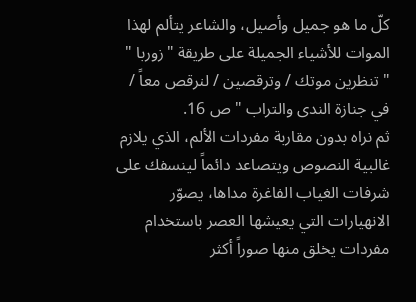كلّ ما هو جميل وأصيل، والشاعر يتألم لهذا الموات للأشياء الجميلة على طريقة "زوربا "
" تنظرين موتك / وترقصين / لنرقص معاً / في جنازة الندى والتراب " ص 16.
ثم نراه بدون مقاربة مفردات الألم، الذي يلازم غالبية النصوص ويتصاعد دائماً لينسفك على شرفات الغياب الفاغرة مداها، يصوّر الانهيارات التي يعيشها العصر باستخدام مفردات يخلق منها صوراً أكثر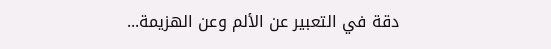دقة في التعبير عن الألم وعن الهزيمة...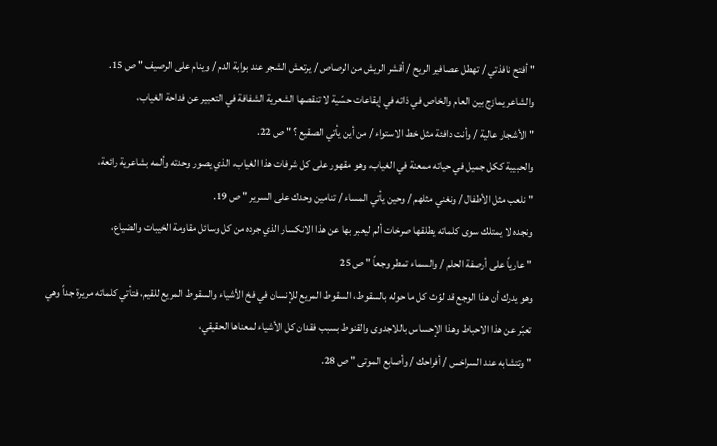" أفتح نافذتي / تهطل عصافير الريح / أقشر الريش من الرصاص / يرتعش الشجر عند بوابة الدم / وينام على الرصيف " ص 15.
والشاعر يمازج بين العام والخاص في ذاته في إيقاعات حسّية لا تنقصها الشعرية الشفافة في التعبير عن فداحة الغياب،
" الأشجار عالية / وأنت دافئة مثل خط الاستواء / من أين يأتي الصقيع ؟ " ص 22.
والحبيبة ككل جميل في حياته ممعنة في الغياب، وهو مقهور على كل شرفات هذا الغياب، الذي يصور وحدته وألمه بشاعرية رائعة،
" نلعب مثل الأطفال / ونغني مثلهم / وحين يأتي المساء / تنامين وحدك على السرير " ص 19.
ونجده لا يمتلك سوى كلماته يطلقها صرخات ألم ليعبر بها عن هذا الانكسار الذي جرده من كل وسائل مقاومة الخيبات والضياع،
" عارياً على أرصفة الحلم / والسماء تمطر وجعاً " ص 25
وهو يدرك أن هذا الوجع قد لوّث كل ما حوله بالسقوط، السقوط المريع للإنسان في فخ الأشياء والسقوط المريع للقيم، فتأتي كلماته مريرة جداً وهي تعبّر عن هذا الاحباط وهذا الإحساس باللاجدوى والقنوط بسبب فقدان كل الأشياء لمعناها الحقيقي،
" وتتشابه عند السراخس / أفراحك / وأصابع الموتى " ص 28.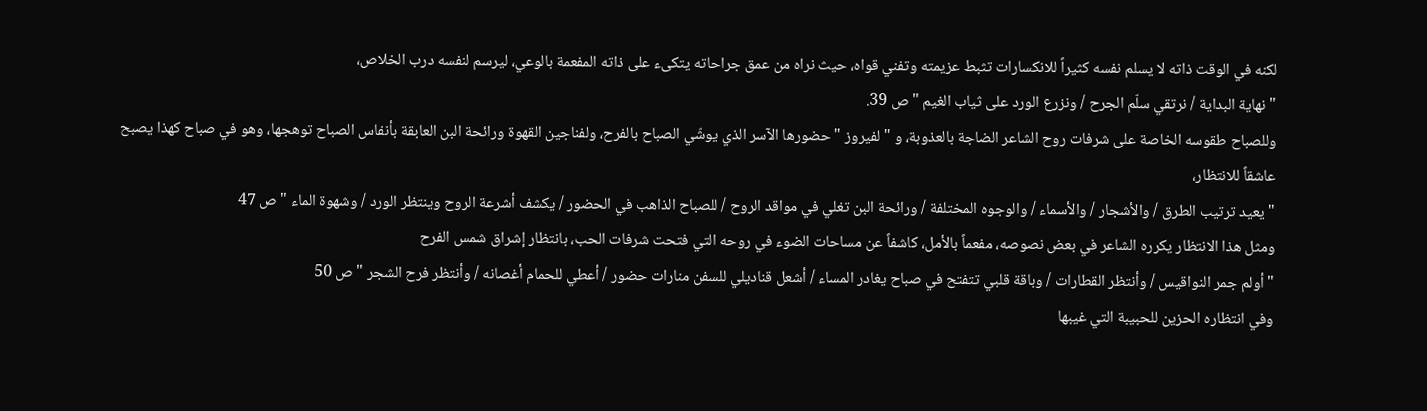لكنه في الوقت ذاته لا يسلم نفسه كثيراً للانكسارات تثبط عزيمته وتفني قواه، حيث نراه من عمق جراحاته يتكىء على ذاته المفعمة بالوعي، ليرسم لنفسه درب الخلاص،
" نهاية البداية / نرتقي سلّم الجرح / ونزرع الورد على ثياب الغيم " ص 39.
وللصباح طقوسه الخاصة على شرفات روح الشاعر الضاجة بالعذوبة، و " لفيروز " حضورها الآسر الذي يوشّي الصباح بالفرح، ولفناجين القهوة ورائحة البن العابقة بأنفاس الصباح توهجها، وهو في صباح كهذا يصبح عاشقاً للانتظار،
" يعيد ترتيب الطرق / والأشجار / والأسماء / والوجوه المختلفة / ورائحة البن تغلي في مواقد الروح / للصباح الذاهب في الحضور / يكشف أشرعة الروح وينتظر الورد / وشهوة الماء " ص 47
ومثل هذا الانتظار يكرره الشاعر في بعض نصوصه، مفعماً بالأمل، كاشفاً عن مساحات الضوء في روحه التي فتحت شرفات الحب، بانتظار إشراق شمس الفرح
" أولم جمر النواقيس / وأنتظر القطارات / وباقة قلبي تتفتح في صباح يغادر المساء / أشعل قناديلي للسفن منارات حضور / أعطي للحمام أغصانه / وأنتظر فرح الشجر " ص 50
وفي انتظاره الحزين للحبيبة التي غيبها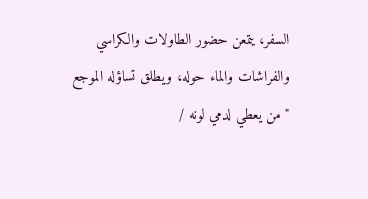السفر، يتمعن حضور الطاولات والكراسي والفراشات والماء حوله، ويطلق تساؤله الموجع
" من يعطي لدمي لونه /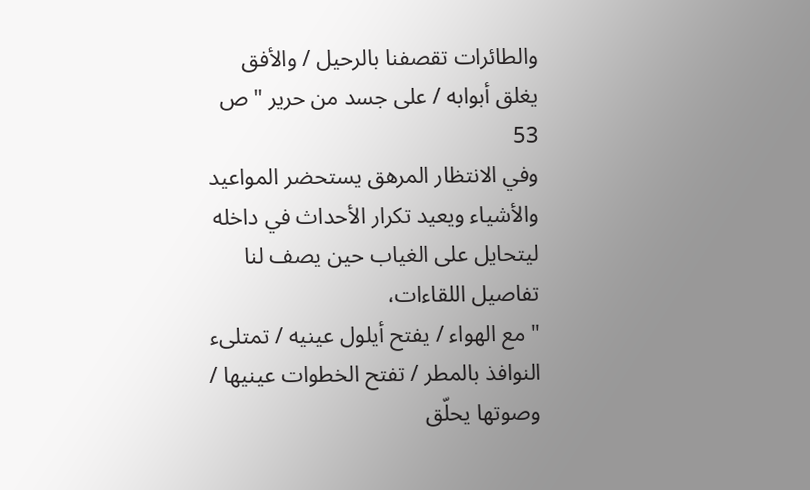والطائرات تقصفنا بالرحيل / والأفق يغلق أبوابه / على جسد من حرير " ص 53
وفي الانتظار المرهق يستحضر المواعيد والأشياء ويعيد تكرار الأحداث في داخله ليتحايل على الغياب حين يصف لنا تفاصيل اللقاءات،
" مع الهواء / يفتح أيلول عينيه / تمتلىء النوافذ بالمطر / تفتح الخطوات عينيها / وصوتها يحلّق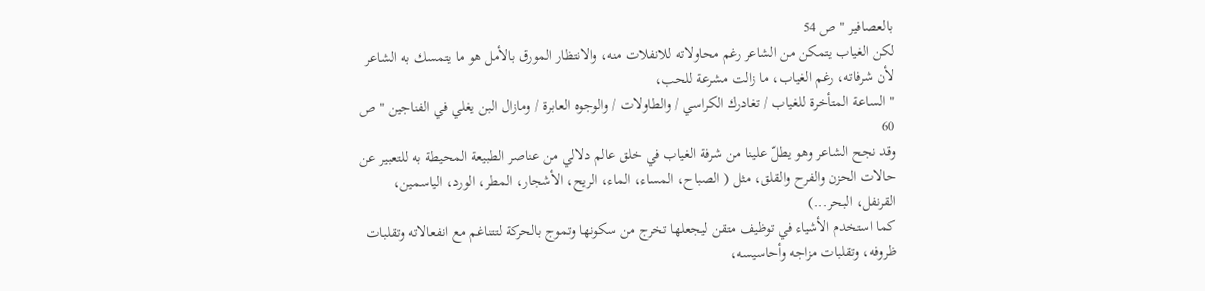بالعصافير " ص 54
لكن الغياب يتمكن من الشاعر رغم محاولاته للانفلات منه، والانتظار المورق بالأمل هو ما يتمسك به الشاعر لأن شرفاته، رغم الغياب، ما زالت مشرعة للحب،
" الساعة المتأخرة للغياب / تغادرك الكراسي / والطاولات / والوجوه العابرة / ومازال البن يغلي في الفناجين " ص 60
وقد نجح الشاعر وهو يطلّ علينا من شرفة الغياب في خلق عالم دلالي من عناصر الطبيعة المحيطة به للتعبير عن حالات الحزن والفرح والقلق، مثل ( الصباح، المساء، الماء، الريح، الأشجار، المطر، الورد، الياسمين، القرنفل، البحر...)
كما استخدم الأشياء في توظيف متقن ليجعلها تخرج من سكونها وتموج بالحركة لتتناغم مع انفعالاته وتقلبات ظروفه، وتقلبات مزاجه وأحاسيسه،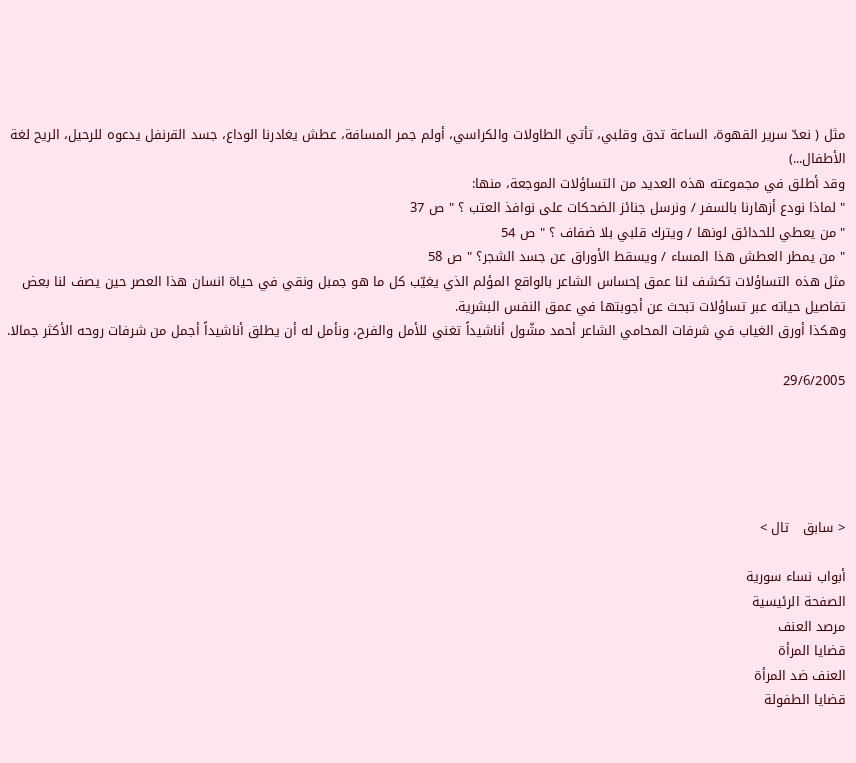مثل ( نعدّ سرير القهوة، الساعة تدق وقلبي، تأتي الطاولات والكراسي، أولم جمر المسافة، عطش يغادرنا الوداع، جسد القرنفل يدعوه للرحيل، الريح لغة الأطفال...)
وقد أطلق في مجموعته هذه العديد من التساؤلات الموجعة، منها:
" لماذا نودع أزهارنا بالسفر / ونرسل جنائز الضحكات على نوافذ العتب ؟ " ص 37
" من يعطي للحدائق لونها / ويترك قلبي بلا ضفاف ؟ " ص 54
" من يمطر العطش هذا المساء / ويسقط الأوراق عن جسد الشجر؟ " ص 58
مثل هذه التساؤلات تكشف لنا عمق إحساس الشاعر بالواقع المؤلم الذي يغيّب كل ما هو جمبل ونقي في حياة انسان هذا العصر حين يصف لنا بعض تفاصيل حياته عبر تساؤلات تبحث عن أجوبتها في عمق النفس البشرية.
وهكذا أورق الغياب في شرفات المحامي الشاعر أحمد مشّول أناشيداً تغني للأمل والفرح، ونأمل له أن يطلق أناشيداً أجمل من شرفات روحه الأكثر جمالا.

29/6/2005





< سابق   تال >

أبواب نساء سورية
الصفحة الرئيسية
مرصد العنف
قضايا المرأة
العنف ضد المرأة
قضايا الطفولة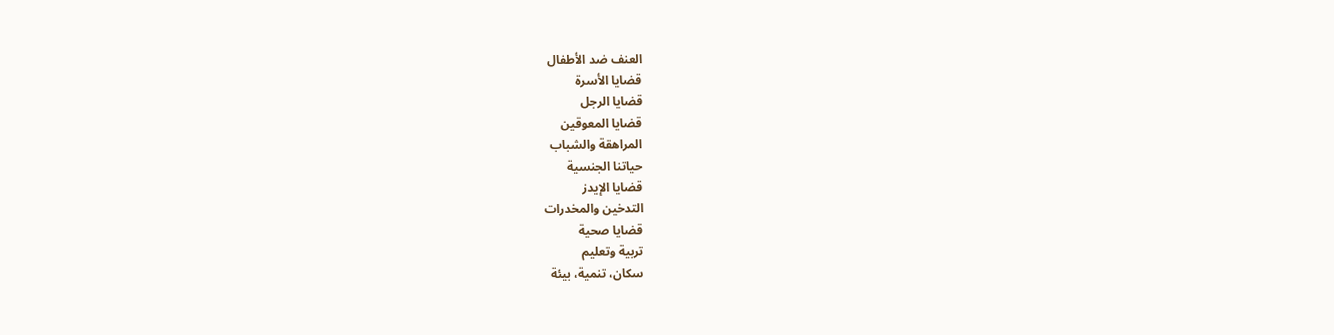العنف ضد الأطفال
قضايا الأسرة
قضايا الرجل
قضايا المعوقين
المراهقة والشباب
حياتنا الجنسية
قضايا الإيدز
التدخين والمخدرات
قضايا صحية
تربية وتعليم
سكان، تنمية، بيئة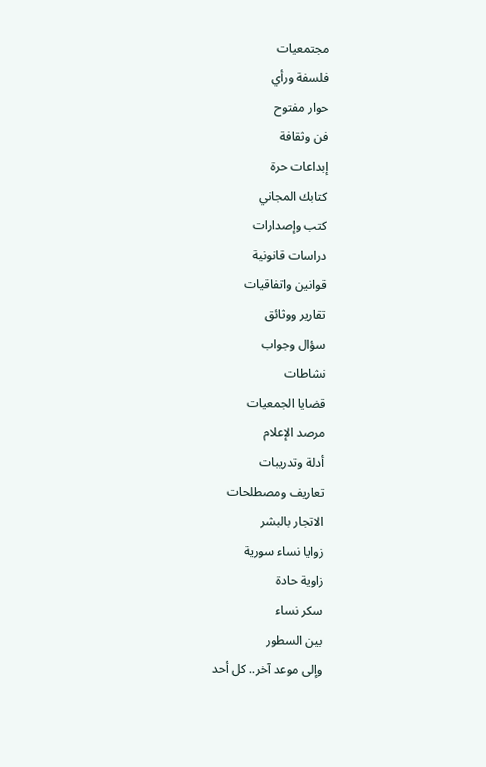مجتمعيات
فلسفة ورأي
حوار مفتوح
فن وثقافة
إبداعات حرة
كتابك المجاني
كتب وإصدارات
دراسات قانونية
قوانين واتفاقيات
تقارير ووثائق
سؤال وجواب
نشاطات
قضايا الجمعيات
مرصد الإعلام
أدلة وتدريبات
تعاريف ومصطلحات
الاتجار بالبشر
زوايا نساء سورية
زاوية حادة
سكر نساء
بين السطور
وإلى موعد آخر.. كل أحد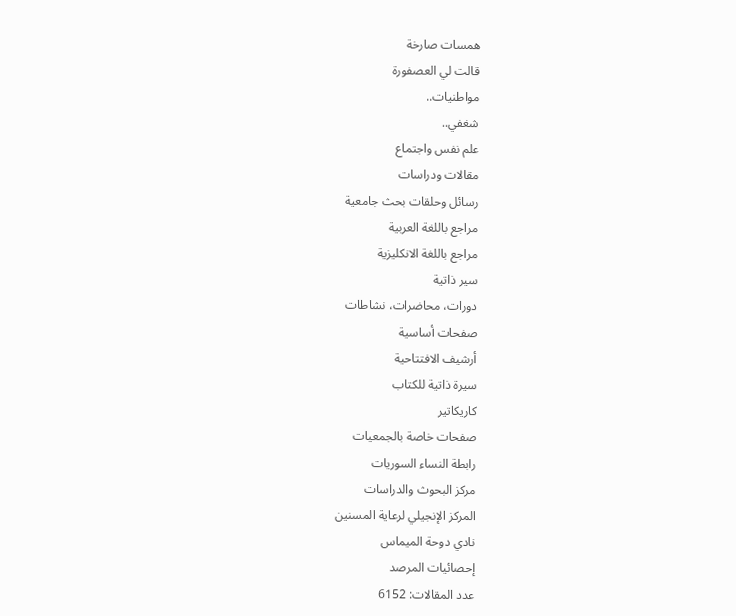همسات صارخة
قالت لي العصفورة
مواطنيات..
شغفي..
علم نفس واجتماع
مقالات ودراسات
رسائل وحلقات بحث جامعية
مراجع باللغة العربية
مراجع باللغة الانكليزية
سير ذاتية
دورات، محاضرات، نشاطات
صفحات أساسية
أرشيف الافتتاحية
سيرة ذاتية للكتاب
كاريكاتير
صفحات خاصة بالجمعيات
رابطة النساء السوريات
مركز البحوث والدراسات
المركز الإنجيلي لرعاية المسنين
نادي دوحة الميماس
إحصائيات المرصد
عدد المقالات: 6152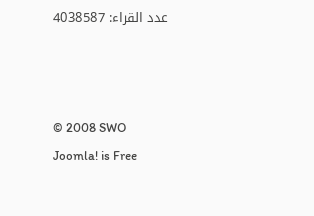عدد القراء: 4038587



© 2008 SWO
Joomla! is Free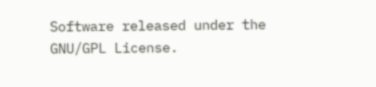Software released under the GNU/GPL License.